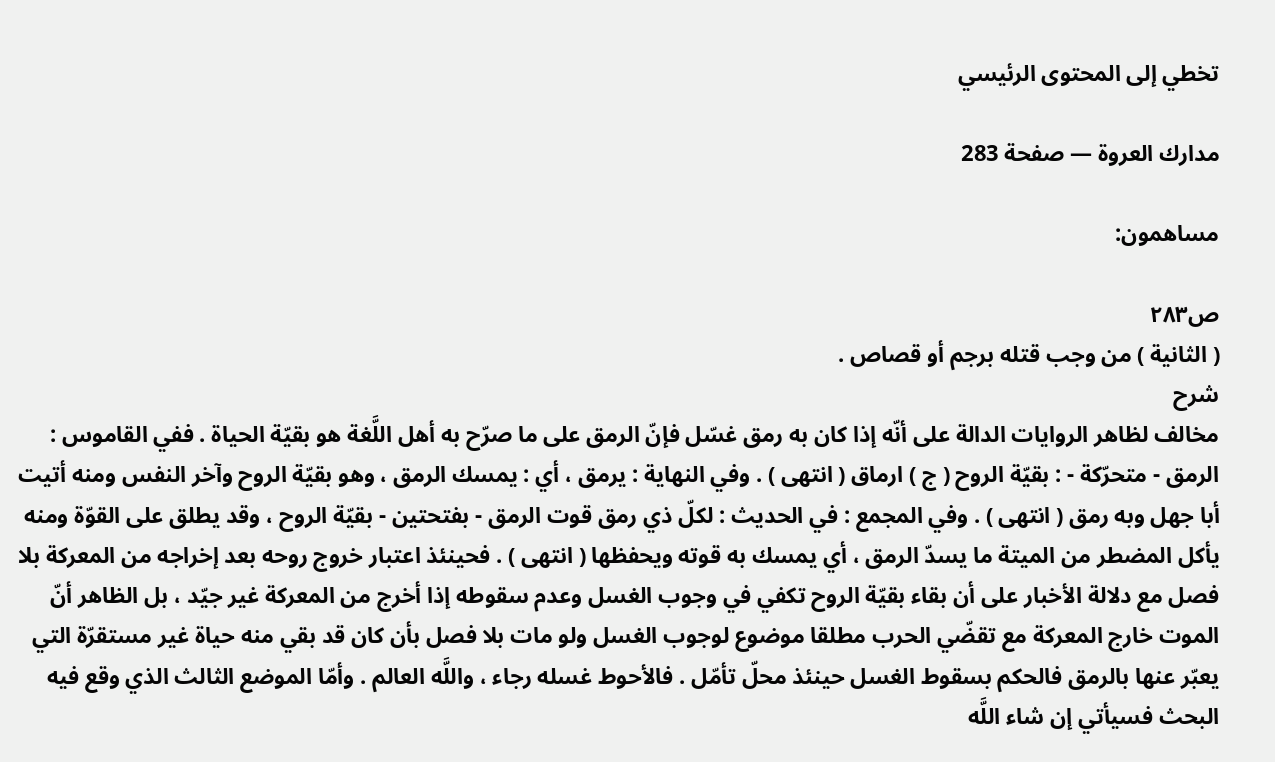تخطي إلى المحتوى الرئيسي

مدارك العروة — صفحة 283

مساهمون:

ص٢٨٣
( الثانية ) من وجب قتله برجم أو قصاص .
شرح
مخالف لظاهر الروايات الدالة على أنّه إذا كان به رمق غسّل فإنّ الرمق على ما صرّح به أهل اللَّغة هو بقيّة الحياة . ففي القاموس : الرمق - متحرّكة - : بقيّة الروح ( ج ) ارماق ( انتهى ) . وفي النهاية : يرمق ، أي : يمسك الرمق ، وهو بقيّة الروح وآخر النفس ومنه أتيت أبا جهل وبه رمق ( انتهى ) . وفي المجمع : في الحديث : لكلّ ذي رمق قوت الرمق - بفتحتين - بقيّة الروح ، وقد يطلق على القوّة ومنه يأكل المضطر من الميتة ما يسدّ الرمق ، أي يمسك به قوته ويحفظها ( انتهى ) . فحينئذ اعتبار خروج روحه بعد إخراجه من المعركة بلا فصل مع دلالة الأخبار على أن بقاء بقيّة الروح تكفي في وجوب الغسل وعدم سقوطه إذا أخرج من المعركة غير جيّد ، بل الظاهر أنّ الموت خارج المعركة مع تقضّي الحرب مطلقا موضوع لوجوب الغسل ولو مات بلا فصل بأن كان قد بقي منه حياة غير مستقرّة التي يعبّر عنها بالرمق فالحكم بسقوط الغسل حينئذ محلّ تأمّل . فالأحوط غسله رجاء ، واللَّه العالم . وأمّا الموضع الثالث الذي وقع فيه البحث فسيأتي إن شاء اللَّه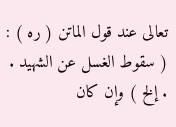تعالى عند قول الماتن ( ره ) : ( سقوط الغسل عن الشهيد . . إلخ ) وإن كان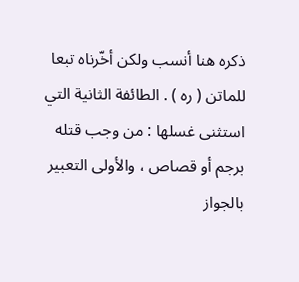ذكره هنا أنسب ولكن أخّرناه تبعا للماتن ( ره ) . الطائفة الثانية التي استثنى غسلها : من وجب قتله برجم أو قصاص ، والأولى التعبير بالجواز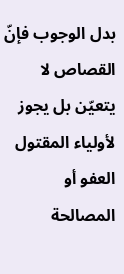بدل الوجوب فإنّ القصاص لا يتعيّن بل يجوز لأولياء المقتول العفو أو المصالحة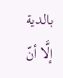بالدية إلَّا أنّ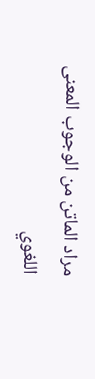مراد الماتن من الوجوب المعنى اللغوي